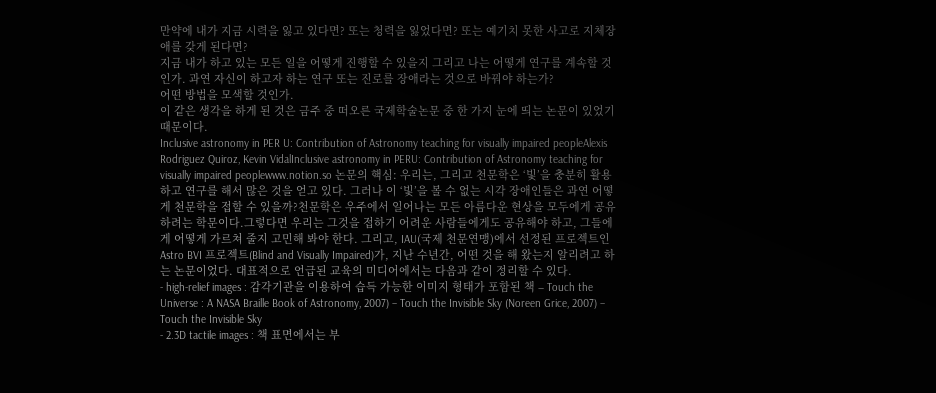만약에 내가 지금 시력을 잃고 있다면? 또는 청력을 잃었다면? 또는 예기치 못한 사고로 지체장애를 갖게 된다면?
지금 내가 하고 있는 모든 일을 어떻게 진행할 수 있을지 그리고 나는 어떻게 연구를 계속할 것인가. 과연 자신이 하고자 하는 연구 또는 진로를 장애라는 것으로 바꿔야 하는가?
어떤 방법을 모색할 것인가.
이 같은 생각을 하게 된 것은 금주 중 떠오른 국제학술논문 중 한 가지 눈에 띄는 논문이 있었기 때문이다.
Inclusive astronomy in PER U: Contribution of Astronomy teaching for visually impaired peopleAlexis Rodriguez Quiroz, Kevin VidalInclusive astronomy in PERU: Contribution of Astronomy teaching for visually impaired peoplewww.notion.so 논문의 핵심: 우리는, 그리고 천문학은 ‘빛’을 충분히 활용하고 연구를 해서 많은 것을 얻고 있다. 그러나 이 ‘빛’을 볼 수 없는 시각 장애인들은 과연 어떻게 천문학을 접할 수 있을까?천문학은 우주에서 일어나는 모든 아름다운 현상을 모두에게 공유하려는 학문이다.그렇다면 우리는 그것을 접하기 어려운 사람들에게도 공유해야 하고, 그들에게 어떻게 가르쳐 줄지 고민해 봐야 한다. 그리고, IAU(국제 천문연맹)에서 선정된 프로젝트인 Astro BVI 프로젝트(Blind and Visually Impaired)가, 지난 수년간, 어떤 것을 해 왔는지 알리려고 하는 논문이었다. 대표적으로 언급된 교육의 미디어에서는 다음과 같이 정리할 수 있다.
- high-relief images : 감각기관을 이용하여 습득 가능한 이미지 형태가 포함된 책 – Touch the Universe : A NASA Braille Book of Astronomy, 2007) – Touch the Invisible Sky (Noreen Grice, 2007) – Touch the Invisible Sky
- 2.3D tactile images : 책 표면에서는 부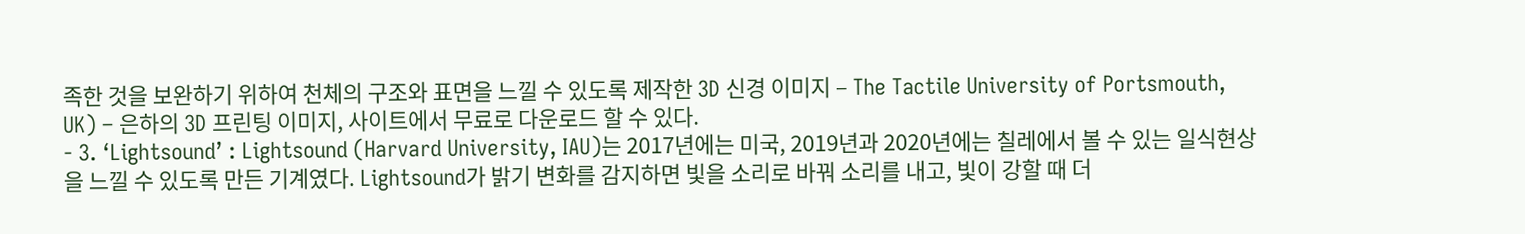족한 것을 보완하기 위하여 천체의 구조와 표면을 느낄 수 있도록 제작한 3D 신경 이미지 – The Tactile University of Portsmouth, UK) – 은하의 3D 프린팅 이미지, 사이트에서 무료로 다운로드 할 수 있다.
- 3. ‘Lightsound’ : Lightsound (Harvard University, IAU)는 2017년에는 미국, 2019년과 2020년에는 칠레에서 볼 수 있는 일식현상을 느낄 수 있도록 만든 기계였다. Lightsound가 밝기 변화를 감지하면 빛을 소리로 바꿔 소리를 내고, 빛이 강할 때 더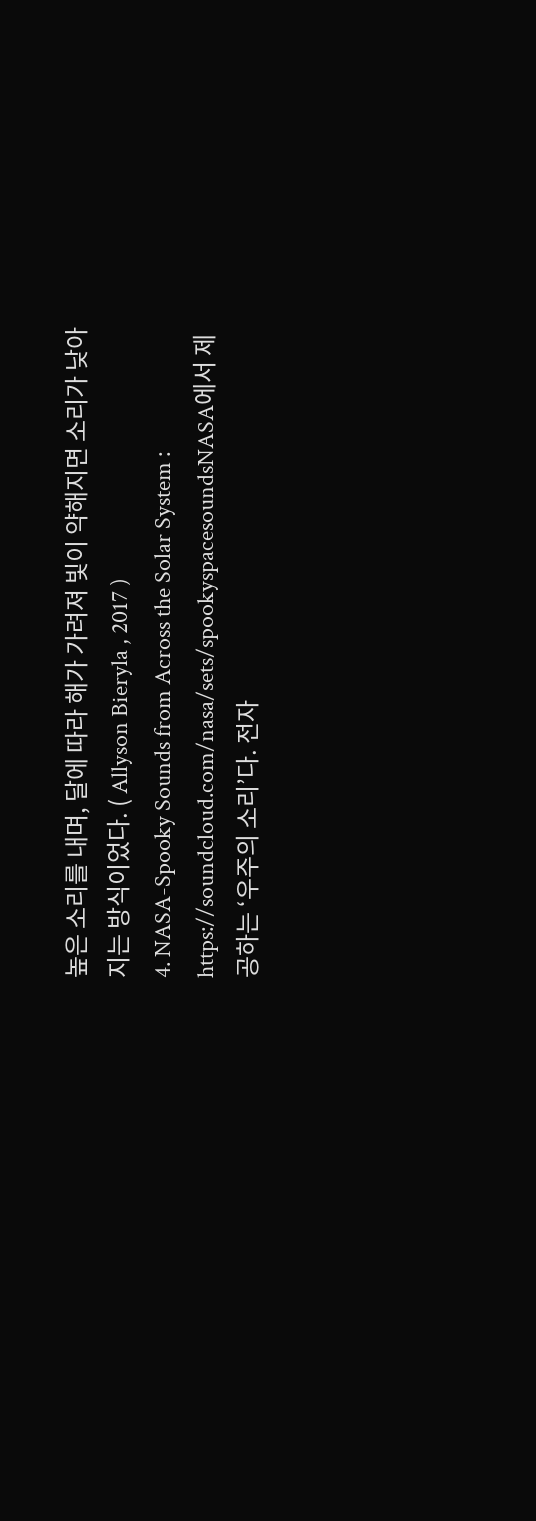높은 소리를 내며, 달에 따라 해가 가려져 빛이 약해지면 소리가 낮아지는 방식이었다. ( Allyson Bieryla , 2017 )
4. NASA-Spooky Sounds from Across the Solar System : https://soundcloud.com/nasa/sets/spookyspacesoundsNASA에서 제공하는 ‘우주의 소리’다. 전자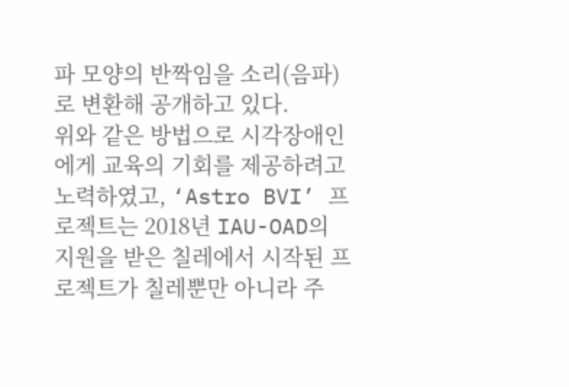파 모양의 반짝임을 소리(음파)로 변환해 공개하고 있다.
위와 같은 방법으로 시각장애인에게 교육의 기회를 제공하려고 노력하였고, ‘Astro BVI’ 프로젝트는 2018년 IAU-OAD의 지원을 받은 칠레에서 시작된 프로젝트가 칠레뿐만 아니라 주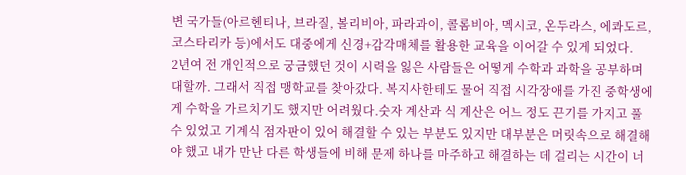변 국가들(아르헨티나, 브라질, 볼리비아, 파라과이, 콜롬비아, 멕시코, 온두라스, 에콰도르, 코스타리카 등)에서도 대중에게 신경+감각매체를 활용한 교육을 이어갈 수 있게 되었다.
2년여 전 개인적으로 궁금했던 것이 시력을 잃은 사람들은 어떻게 수학과 과학을 공부하며 대할까. 그래서 직접 맹학교를 찾아갔다. 복지사한테도 물어 직접 시각장애를 가진 중학생에게 수학을 가르치기도 했지만 어려웠다.숫자 계산과 식 계산은 어느 정도 끈기를 가지고 풀 수 있었고 기계식 점자판이 있어 해결할 수 있는 부분도 있지만 대부분은 머릿속으로 해결해야 했고 내가 만난 다른 학생들에 비해 문제 하나를 마주하고 해결하는 데 걸리는 시간이 너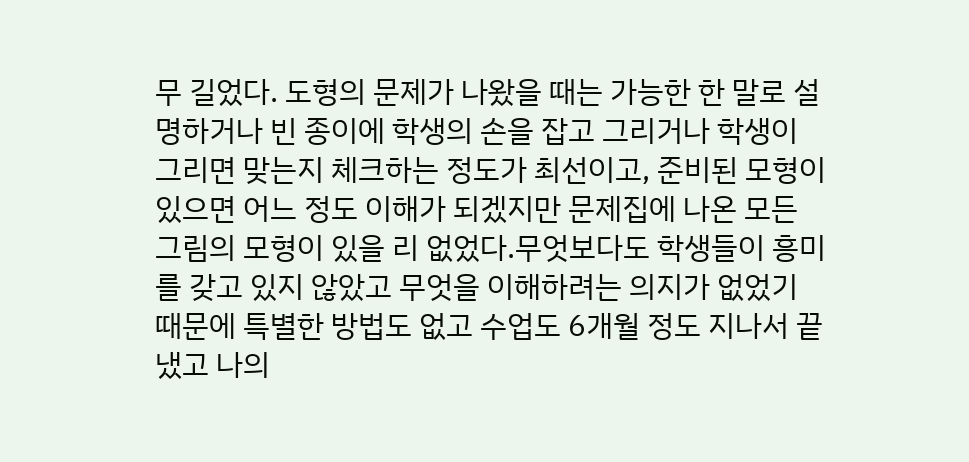무 길었다. 도형의 문제가 나왔을 때는 가능한 한 말로 설명하거나 빈 종이에 학생의 손을 잡고 그리거나 학생이 그리면 맞는지 체크하는 정도가 최선이고, 준비된 모형이 있으면 어느 정도 이해가 되겠지만 문제집에 나온 모든 그림의 모형이 있을 리 없었다.무엇보다도 학생들이 흥미를 갖고 있지 않았고 무엇을 이해하려는 의지가 없었기 때문에 특별한 방법도 없고 수업도 6개월 정도 지나서 끝냈고 나의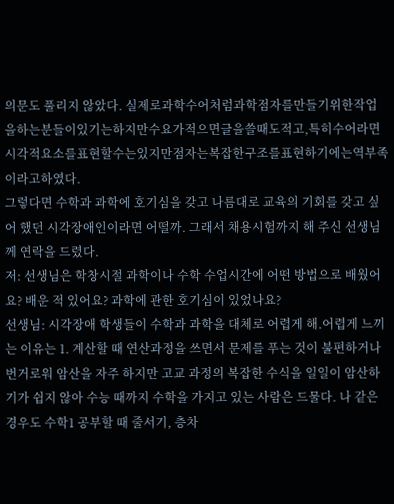의문도 풀리지 않았다. 실제로과학수어처럼과학점자를만들기위한작업을하는분들이있기는하지만수요가적으면글을쓸때도적고,특히수어라면시각적요소를표현할수는있지만점자는복잡한구조를표현하기에는역부족이라고하였다.
그렇다면 수학과 과학에 호기심을 갖고 나름대로 교육의 기회를 갖고 싶어 했던 시각장애인이라면 어떨까. 그래서 채용시험까지 해 주신 선생님께 연락을 드렸다.
저: 선생님은 학창시절 과학이나 수학 수업시간에 어떤 방법으로 배웠어요? 배운 적 있어요? 과학에 관한 호기심이 있었나요?
선생님: 시각장애 학생들이 수학과 과학을 대체로 어렵게 해.어렵게 느끼는 이유는 1. 계산할 때 연산과정을 쓰면서 문제를 푸는 것이 불편하거나 번거로워 암산을 자주 하지만 고교 과정의 복잡한 수식을 일일이 암산하기가 쉽지 않아 수능 때까지 수학을 가지고 있는 사람은 드물다. 나 같은 경우도 수학1 공부할 때 줄서기, 층차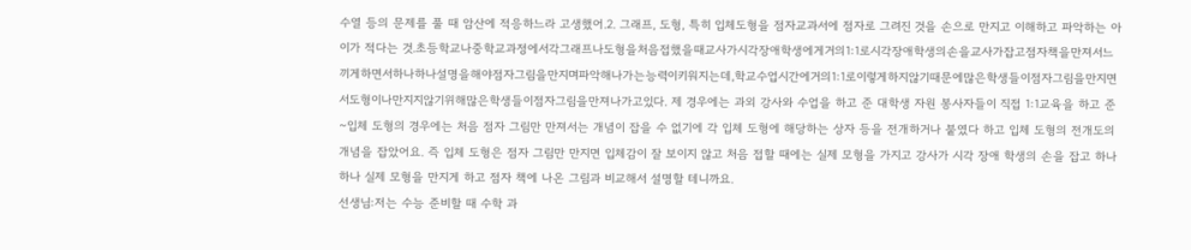수열 등의 문제를 풀 때 암산에 적응하느라 고생했어.2. 그래프, 도형, 특히 입체도형을 점자교과서에 점자로 그려진 것을 손으로 만지고 이해하고 파악하는 아이가 적다는 것.초등학교나중학교과정에서각그래프나도형을처음접했을때교사가시각장애학생에게거의1:1로시각장애학생의손을교사가잡고점자책을만져서느끼게하면서하나하나설명을해야점자그림을만지며파악해나가는능력이키워지는데,학교수업시간에거의1:1로이렇게하지않기때문에많은학생들이점자그림을만지면서도형이나만지지않기위해많은학생들이점자그림을만져나가고있다. 제 경우에는 과외 강사와 수업을 하고 준 대학생 자원 봉사자들이 직접 1:1교육을 하고 준~입체 도형의 경우에는 처음 점자 그림만 만져서는 개념이 잡을 수 없기에 각 입체 도형에 해당하는 상자 등을 전개하거나 붙였다 하고 입체 도형의 전개도의 개념을 잡았어요. 즉 입체 도형은 점자 그림만 만지면 입체감이 잘 보이지 않고 처음 접할 때에는 실제 모형을 가지고 강사가 시각 장애 학생의 손을 잡고 하나하나 실제 모형을 만지게 하고 점자 책에 나온 그림과 비교해서 설명할 테니까요.
선생님:저는 수능 준비할 때 수학 과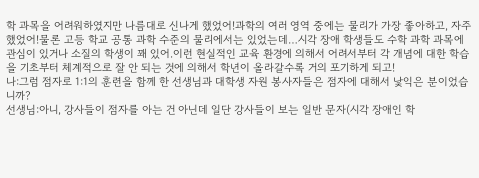학 과목을 어려워하였지만 나름대로 신나게 했었어!과학의 여러 영역 중에는 물리가 가장 좋아하고, 자주 했었어!물론 고등 학교 공통 과학 수준의 물리에서는 있었는데…시각 장애 학생들도 수학 과학 과목에 관심이 있거나 소질의 학생이 꽤 있어.이런 현실적인 교육 환경에 의해서 어려서부터 각 개념에 대한 학습을 기초부터 체계적으로 잘 안 되는 것에 의해서 학년이 올라갈수록 거의 포기하게 되고!
나:그럼 점자로 1:1의 훈련을 함께 한 선생님과 대학생 자원 봉사자들은 점자에 대해서 낯익은 분이었습니까?
선생님:아니, 강사들이 점자를 아는 건 아닌데 일단 강사들이 보는 일반 문자(시각 장애인 학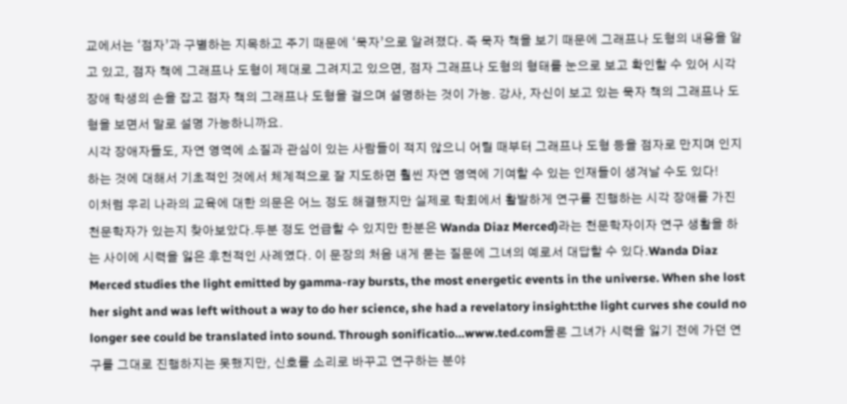교에서는 ‘점자’과 구별하는 지목하고 주기 때문에 ‘묵자’으로 알려졌다. 즉 묵자 책을 보기 때문에 그래프나 도형의 내용을 알고 있고, 점자 책에 그래프나 도형이 제대로 그려지고 있으면, 점자 그래프나 도형의 형태를 눈으로 보고 확인할 수 있어 시각 장애 학생의 손을 잡고 점자 책의 그래프나 도형을 걸으며 설명하는 것이 가능. 강사, 자신이 보고 있는 묵자 책의 그래프나 도형을 보면서 말로 설명 가능하니까요.
시각 장애자들도, 자연 영역에 소질과 관심이 있는 사람들이 적지 않으니 어릴 때부터 그래프나 도형 등을 점자로 만지며 인지하는 것에 대해서 기초적인 것에서 체계적으로 잘 지도하면 훨씬 자연 영역에 기여할 수 있는 인재들이 생겨날 수도 있다!
이처럼 우리 나라의 교육에 대한 의문은 어느 정도 해결했지만 실제로 학회에서 활발하게 연구를 진행하는 시각 장애를 가진 천문학자가 있는지 찾아보았다.두분 정도 언급할 수 있지만 한분은 Wanda Diaz Merced)라는 천문학자이자 연구 생활을 하는 사이에 시력을 잃은 후천적인 사례였다. 이 문장의 처음 내게 묻는 질문에 그녀의 예로서 대답할 수 있다.Wanda Diaz Merced studies the light emitted by gamma-ray bursts, the most energetic events in the universe. When she lost her sight and was left without a way to do her science, she had a revelatory insight:the light curves she could no longer see could be translated into sound. Through sonificatio…www.ted.com물론 그녀가 시력을 잃기 전에 가던 연구를 그대로 진행하지는 못했지만, 신호를 소리로 바꾸고 연구하는 분야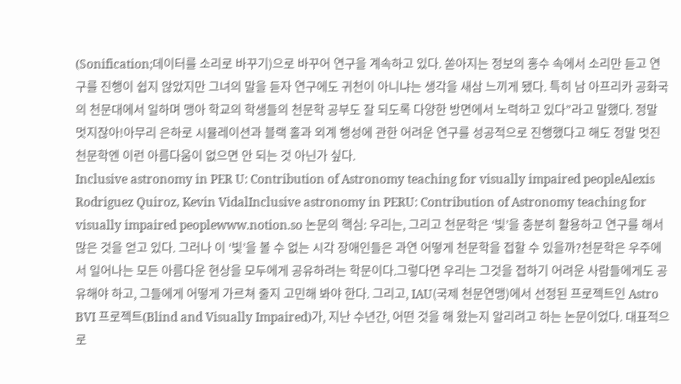(Sonification;데이터를 소리로 바꾸기)으로 바꾸어 연구을 계속하고 있다. 쏟아지는 정보의 홍수 속에서 소리만 듣고 연구를 진행이 쉽지 않았지만 그녀의 말을 듣자 연구에도 귀천이 아니냐는 생각을 새삼 느끼게 됐다. 특히 남 아프리카 공화국의 천문대에서 일하며 맹아 학교의 학생들의 천문학 공부도 잘 되도록 다양한 방면에서 노력하고 있다”라고 말했다. 정말 멋지잖아!아무리 은하로 시뮬레이션과 블랙 홀과 외계 행성에 관한 어려운 연구를 성공적으로 진행했다고 해도 정말 멋진 천문학엔 이런 아름다움이 없으면 안 되는 것 아닌가 싶다.
Inclusive astronomy in PER U: Contribution of Astronomy teaching for visually impaired peopleAlexis Rodriguez Quiroz, Kevin VidalInclusive astronomy in PERU: Contribution of Astronomy teaching for visually impaired peoplewww.notion.so 논문의 핵심: 우리는, 그리고 천문학은 ‘빛’을 충분히 활용하고 연구를 해서 많은 것을 얻고 있다. 그러나 이 ‘빛’을 볼 수 없는 시각 장애인들은 과연 어떻게 천문학을 접할 수 있을까?천문학은 우주에서 일어나는 모든 아름다운 현상을 모두에게 공유하려는 학문이다.그렇다면 우리는 그것을 접하기 어려운 사람들에게도 공유해야 하고, 그들에게 어떻게 가르쳐 줄지 고민해 봐야 한다. 그리고, IAU(국제 천문연맹)에서 선정된 프로젝트인 Astro BVI 프로젝트(Blind and Visually Impaired)가, 지난 수년간, 어떤 것을 해 왔는지 알리려고 하는 논문이었다. 대표적으로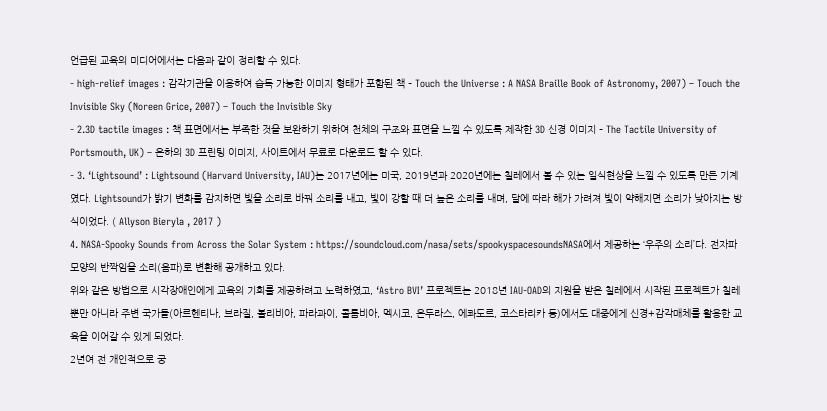언급된 교육의 미디어에서는 다음과 같이 정리할 수 있다.
- high-relief images : 감각기관을 이용하여 습득 가능한 이미지 형태가 포함된 책 – Touch the Universe : A NASA Braille Book of Astronomy, 2007) – Touch the Invisible Sky (Noreen Grice, 2007) – Touch the Invisible Sky
- 2.3D tactile images : 책 표면에서는 부족한 것을 보완하기 위하여 천체의 구조와 표면을 느낄 수 있도록 제작한 3D 신경 이미지 – The Tactile University of Portsmouth, UK) – 은하의 3D 프린팅 이미지, 사이트에서 무료로 다운로드 할 수 있다.
- 3. ‘Lightsound’ : Lightsound (Harvard University, IAU)는 2017년에는 미국, 2019년과 2020년에는 칠레에서 볼 수 있는 일식현상을 느낄 수 있도록 만든 기계였다. Lightsound가 밝기 변화를 감지하면 빛을 소리로 바꿔 소리를 내고, 빛이 강할 때 더 높은 소리를 내며, 달에 따라 해가 가려져 빛이 약해지면 소리가 낮아지는 방식이었다. ( Allyson Bieryla , 2017 )
4. NASA-Spooky Sounds from Across the Solar System : https://soundcloud.com/nasa/sets/spookyspacesoundsNASA에서 제공하는 ‘우주의 소리’다. 전자파 모양의 반짝임을 소리(음파)로 변환해 공개하고 있다.
위와 같은 방법으로 시각장애인에게 교육의 기회를 제공하려고 노력하였고, ‘Astro BVI’ 프로젝트는 2018년 IAU-OAD의 지원을 받은 칠레에서 시작된 프로젝트가 칠레뿐만 아니라 주변 국가들(아르헨티나, 브라질, 볼리비아, 파라과이, 콜롬비아, 멕시코, 온두라스, 에콰도르, 코스타리카 등)에서도 대중에게 신경+감각매체를 활용한 교육을 이어갈 수 있게 되었다.
2년여 전 개인적으로 궁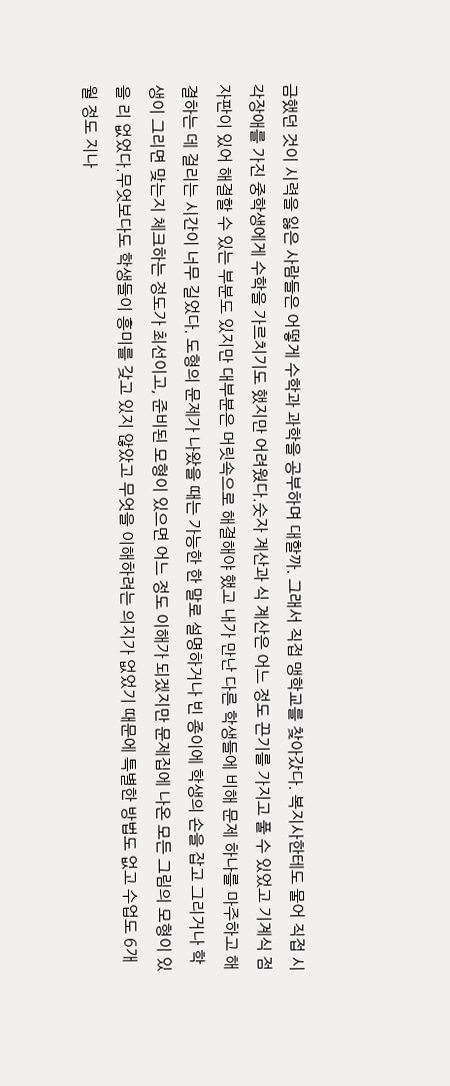금했던 것이 시력을 잃은 사람들은 어떻게 수학과 과학을 공부하며 대할까. 그래서 직접 맹학교를 찾아갔다. 복지사한테도 물어 직접 시각장애를 가진 중학생에게 수학을 가르치기도 했지만 어려웠다.숫자 계산과 식 계산은 어느 정도 끈기를 가지고 풀 수 있었고 기계식 점자판이 있어 해결할 수 있는 부분도 있지만 대부분은 머릿속으로 해결해야 했고 내가 만난 다른 학생들에 비해 문제 하나를 마주하고 해결하는 데 걸리는 시간이 너무 길었다. 도형의 문제가 나왔을 때는 가능한 한 말로 설명하거나 빈 종이에 학생의 손을 잡고 그리거나 학생이 그리면 맞는지 체크하는 정도가 최선이고, 준비된 모형이 있으면 어느 정도 이해가 되겠지만 문제집에 나온 모든 그림의 모형이 있을 리 없었다.무엇보다도 학생들이 흥미를 갖고 있지 않았고 무엇을 이해하려는 의지가 없었기 때문에 특별한 방법도 없고 수업도 6개월 정도 지나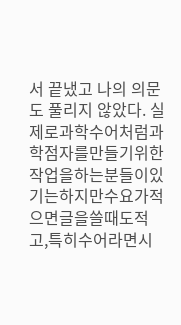서 끝냈고 나의 의문도 풀리지 않았다. 실제로과학수어처럼과학점자를만들기위한작업을하는분들이있기는하지만수요가적으면글을쓸때도적고,특히수어라면시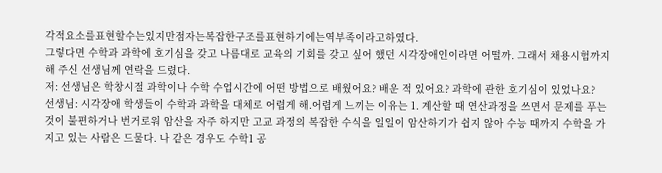각적요소를표현할수는있지만점자는복잡한구조를표현하기에는역부족이라고하였다.
그렇다면 수학과 과학에 호기심을 갖고 나름대로 교육의 기회를 갖고 싶어 했던 시각장애인이라면 어떨까. 그래서 채용시험까지 해 주신 선생님께 연락을 드렸다.
저: 선생님은 학창시절 과학이나 수학 수업시간에 어떤 방법으로 배웠어요? 배운 적 있어요? 과학에 관한 호기심이 있었나요?
선생님: 시각장애 학생들이 수학과 과학을 대체로 어렵게 해.어렵게 느끼는 이유는 1. 계산할 때 연산과정을 쓰면서 문제를 푸는 것이 불편하거나 번거로워 암산을 자주 하지만 고교 과정의 복잡한 수식을 일일이 암산하기가 쉽지 않아 수능 때까지 수학을 가지고 있는 사람은 드물다. 나 같은 경우도 수학1 공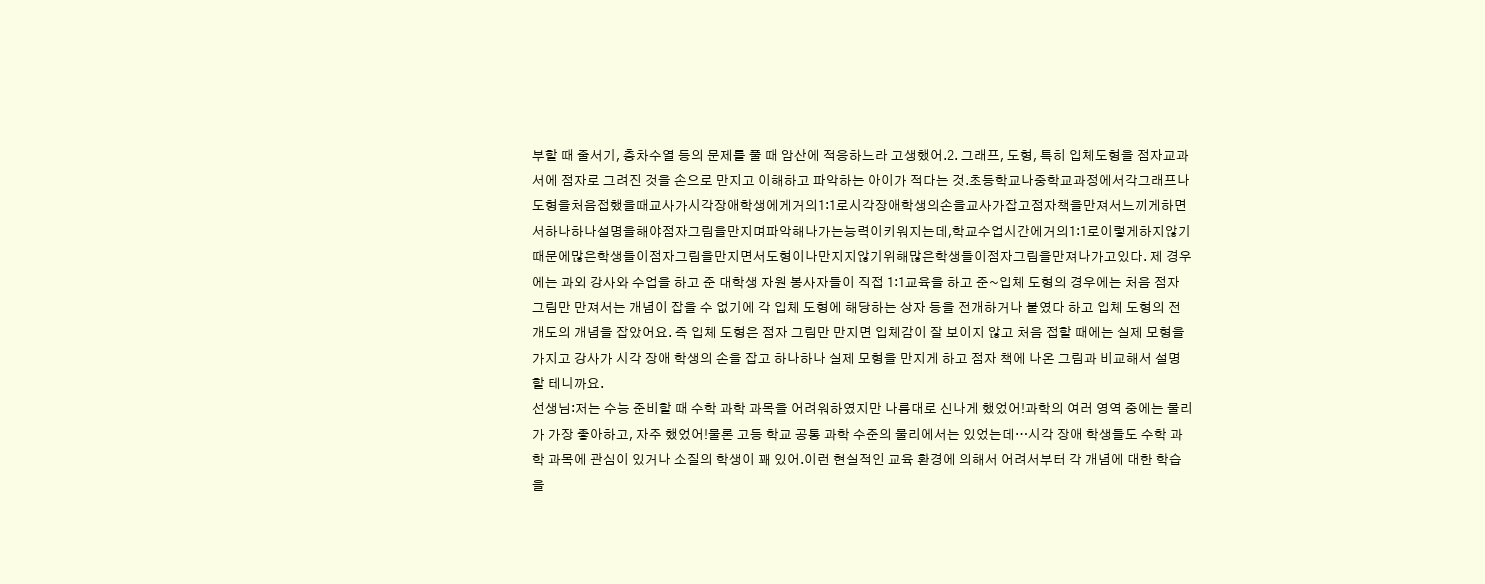부할 때 줄서기, 층차수열 등의 문제를 풀 때 암산에 적응하느라 고생했어.2. 그래프, 도형, 특히 입체도형을 점자교과서에 점자로 그려진 것을 손으로 만지고 이해하고 파악하는 아이가 적다는 것.초등학교나중학교과정에서각그래프나도형을처음접했을때교사가시각장애학생에게거의1:1로시각장애학생의손을교사가잡고점자책을만져서느끼게하면서하나하나설명을해야점자그림을만지며파악해나가는능력이키워지는데,학교수업시간에거의1:1로이렇게하지않기때문에많은학생들이점자그림을만지면서도형이나만지지않기위해많은학생들이점자그림을만져나가고있다. 제 경우에는 과외 강사와 수업을 하고 준 대학생 자원 봉사자들이 직접 1:1교육을 하고 준~입체 도형의 경우에는 처음 점자 그림만 만져서는 개념이 잡을 수 없기에 각 입체 도형에 해당하는 상자 등을 전개하거나 붙였다 하고 입체 도형의 전개도의 개념을 잡았어요. 즉 입체 도형은 점자 그림만 만지면 입체감이 잘 보이지 않고 처음 접할 때에는 실제 모형을 가지고 강사가 시각 장애 학생의 손을 잡고 하나하나 실제 모형을 만지게 하고 점자 책에 나온 그림과 비교해서 설명할 테니까요.
선생님:저는 수능 준비할 때 수학 과학 과목을 어려워하였지만 나름대로 신나게 했었어!과학의 여러 영역 중에는 물리가 가장 좋아하고, 자주 했었어!물론 고등 학교 공통 과학 수준의 물리에서는 있었는데…시각 장애 학생들도 수학 과학 과목에 관심이 있거나 소질의 학생이 꽤 있어.이런 현실적인 교육 환경에 의해서 어려서부터 각 개념에 대한 학습을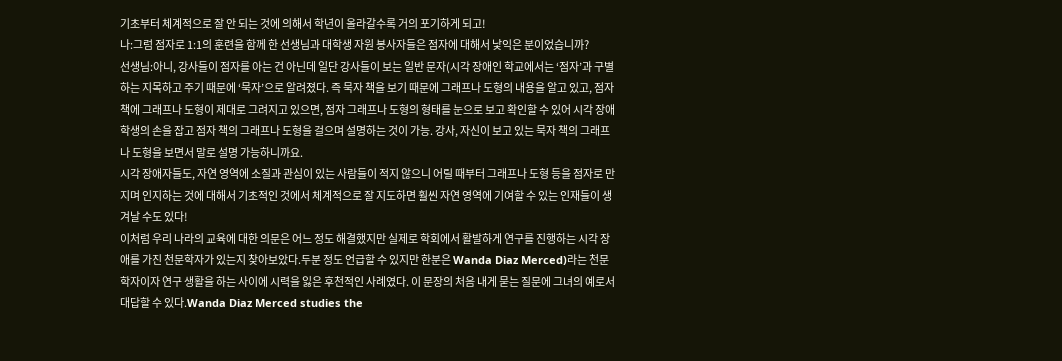기초부터 체계적으로 잘 안 되는 것에 의해서 학년이 올라갈수록 거의 포기하게 되고!
나:그럼 점자로 1:1의 훈련을 함께 한 선생님과 대학생 자원 봉사자들은 점자에 대해서 낯익은 분이었습니까?
선생님:아니, 강사들이 점자를 아는 건 아닌데 일단 강사들이 보는 일반 문자(시각 장애인 학교에서는 ‘점자’과 구별하는 지목하고 주기 때문에 ‘묵자’으로 알려졌다. 즉 묵자 책을 보기 때문에 그래프나 도형의 내용을 알고 있고, 점자 책에 그래프나 도형이 제대로 그려지고 있으면, 점자 그래프나 도형의 형태를 눈으로 보고 확인할 수 있어 시각 장애 학생의 손을 잡고 점자 책의 그래프나 도형을 걸으며 설명하는 것이 가능. 강사, 자신이 보고 있는 묵자 책의 그래프나 도형을 보면서 말로 설명 가능하니까요.
시각 장애자들도, 자연 영역에 소질과 관심이 있는 사람들이 적지 않으니 어릴 때부터 그래프나 도형 등을 점자로 만지며 인지하는 것에 대해서 기초적인 것에서 체계적으로 잘 지도하면 훨씬 자연 영역에 기여할 수 있는 인재들이 생겨날 수도 있다!
이처럼 우리 나라의 교육에 대한 의문은 어느 정도 해결했지만 실제로 학회에서 활발하게 연구를 진행하는 시각 장애를 가진 천문학자가 있는지 찾아보았다.두분 정도 언급할 수 있지만 한분은 Wanda Diaz Merced)라는 천문학자이자 연구 생활을 하는 사이에 시력을 잃은 후천적인 사례였다. 이 문장의 처음 내게 묻는 질문에 그녀의 예로서 대답할 수 있다.Wanda Diaz Merced studies the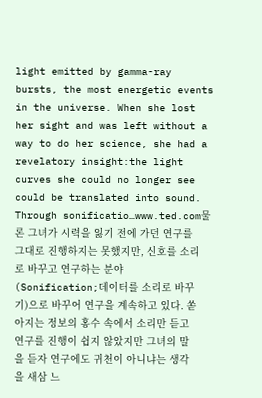light emitted by gamma-ray bursts, the most energetic events in the universe. When she lost her sight and was left without a way to do her science, she had a revelatory insight:the light curves she could no longer see could be translated into sound. Through sonificatio…www.ted.com물론 그녀가 시력을 잃기 전에 가던 연구를 그대로 진행하지는 못했지만, 신호를 소리로 바꾸고 연구하는 분야(Sonification;데이터를 소리로 바꾸기)으로 바꾸어 연구을 계속하고 있다. 쏟아지는 정보의 홍수 속에서 소리만 듣고 연구를 진행이 쉽지 않았지만 그녀의 말을 듣자 연구에도 귀천이 아니냐는 생각을 새삼 느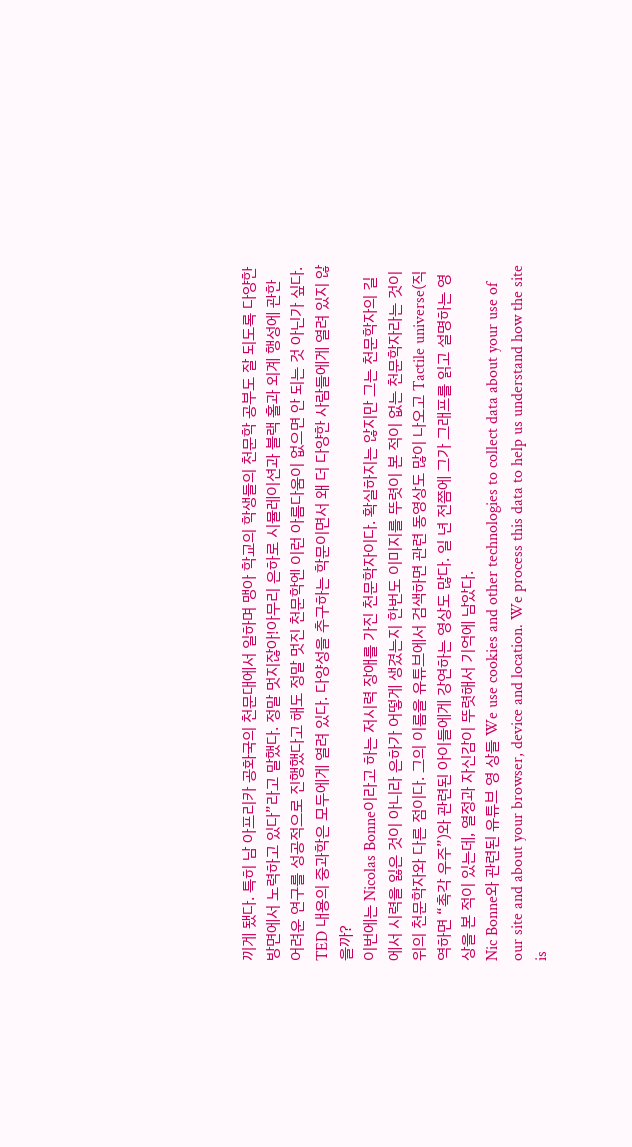끼게 됐다. 특히 남 아프리카 공화국의 천문대에서 일하며 맹아 학교의 학생들의 천문학 공부도 잘 되도록 다양한 방면에서 노력하고 있다”라고 말했다. 정말 멋지잖아!아무리 은하로 시뮬레이션과 블랙 홀과 외계 행성에 관한 어려운 연구를 성공적으로 진행했다고 해도 정말 멋진 천문학엔 이런 아름다움이 없으면 안 되는 것 아닌가 싶다.
TED 내용의 중과학은 모두에게 열려 있다. 다양성을 추구하는 학문이면서 왜 더 다양한 사람들에게 열려 있지 않을까?
이번에는 Nicolas Bonne이라고 하는 저시력 장애를 가진 천문학자이다. 확실하지는 않지만 그는 천문학자의 길에서 시력을 잃은 것이 아니라 은하가 어떻게 생겼는지 한번도 이미지를 뚜렷이 본 적이 없는 천문학자라는 것이 위의 천문학자와 다른 점이다. 그의 이름을 유튜브에서 검색하면 관련 동영상도 많이 나오고 Tactile universe(직역하면 “촉각 우주”)와 관련된 아이들에게 강연하는 영상도 많다. 일 년 전쯤에 그가 그래프를 읽고 설명하는 영상을 본 적이 있는데, 열정과 자신감이 뚜렷해서 기억에 남았다.
Nic Bonne와 관련된 유튜브 영 상들 We use cookies and other technologies to collect data about your use of our site and about your browser, device and location. We process this data to help us understand how the site is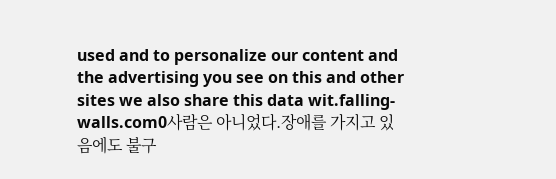used and to personalize our content and the advertising you see on this and other sites we also share this data wit.falling-walls.com0사람은 아니었다.장애를 가지고 있음에도 불구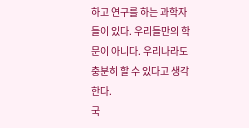하고 연구를 하는 과학자들이 있다. 우리들만의 학문이 아니다. 우리나라도 충분히 할 수 있다고 생각한다.
국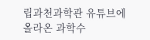립과천과학관 유튜브에 올라온 과학수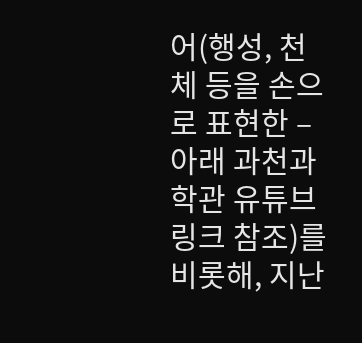어(행성, 천체 등을 손으로 표현한 – 아래 과천과학관 유튜브 링크 참조)를 비롯해, 지난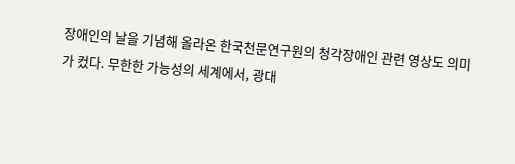장애인의 날을 기념해 올라온 한국천문연구원의 청각장애인 관련 영상도 의미가 컸다. 무한한 가능성의 세계에서, 광대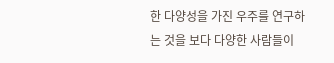한 다양성을 가진 우주를 연구하는 것을 보다 다양한 사람들이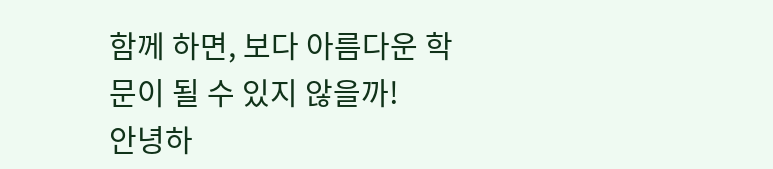함께 하면, 보다 아름다운 학문이 될 수 있지 않을까!
안녕하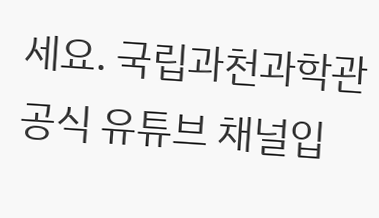세요. 국립과천과학관 공식 유튜브 채널입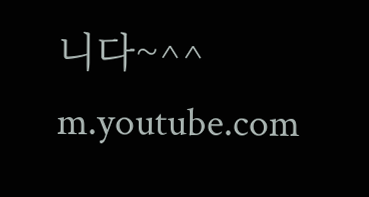니다~^^ m.youtube.com